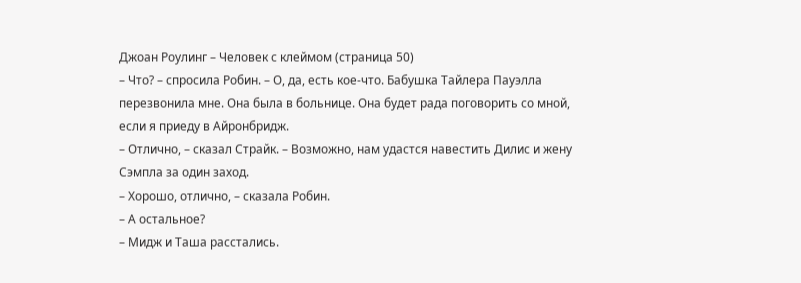Джоан Роулинг – Человек с клеймом (страница 50)
– Что? – спросила Робин. – О, да, есть кое-что. Бабушка Тайлера Пауэлла перезвонила мне. Она была в больнице. Она будет рада поговорить со мной, если я приеду в Айронбридж.
– Отлично, – сказал Страйк. – Возможно, нам удастся навестить Дилис и жену Сэмпла за один заход.
– Хорошо, отлично, – сказала Робин.
– А остальное?
– Мидж и Таша расстались.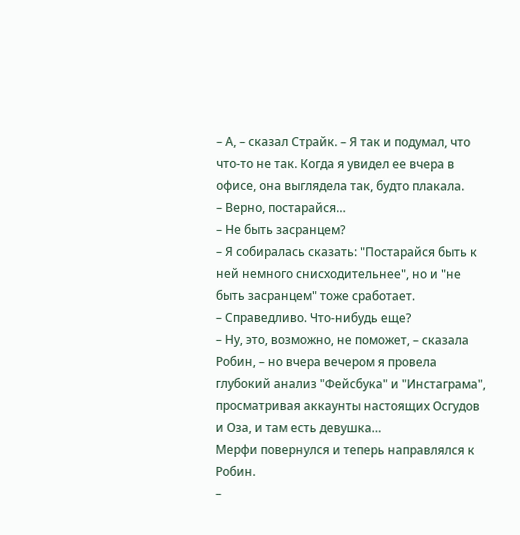– А, – сказал Страйк. – Я так и подумал, что что-то не так. Когда я увидел ее вчера в офисе, она выглядела так, будто плакала.
– Верно, постарайся…
– Не быть засранцем?
– Я собиралась сказать: "Постарайся быть к ней немного снисходительнее", но и "не быть засранцем" тоже сработает.
– Справедливо. Что-нибудь еще?
– Ну, это, возможно, не поможет, – сказала Робин, – но вчера вечером я провела глубокий анализ "Фейсбука" и "Инстаграма", просматривая аккаунты настоящих Осгудов и Оза, и там есть девушка…
Мерфи повернулся и теперь направлялся к Робин.
–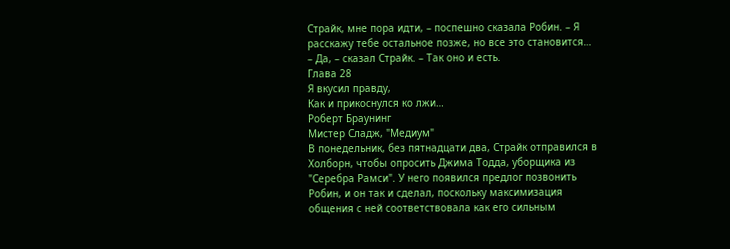Страйк, мне пора идти, – поспешно сказала Робин. – Я расскажу тебе остальное позже, но все это становится…
– Да, – сказал Страйк. – Так оно и есть.
Глава 28
Я вкусил правду,
Как и прикоснулся ко лжи…
Роберт Браунинг
Мистер Сладж, "Медиум"
В понедельник, без пятнадцати два, Страйк отправился в Холборн, чтобы опросить Джима Тодда, уборщика из "Серебра Рамси". У него появился предлог позвонить Робин, и он так и сделал, поскольку максимизация общения с ней соответствовала как его сильным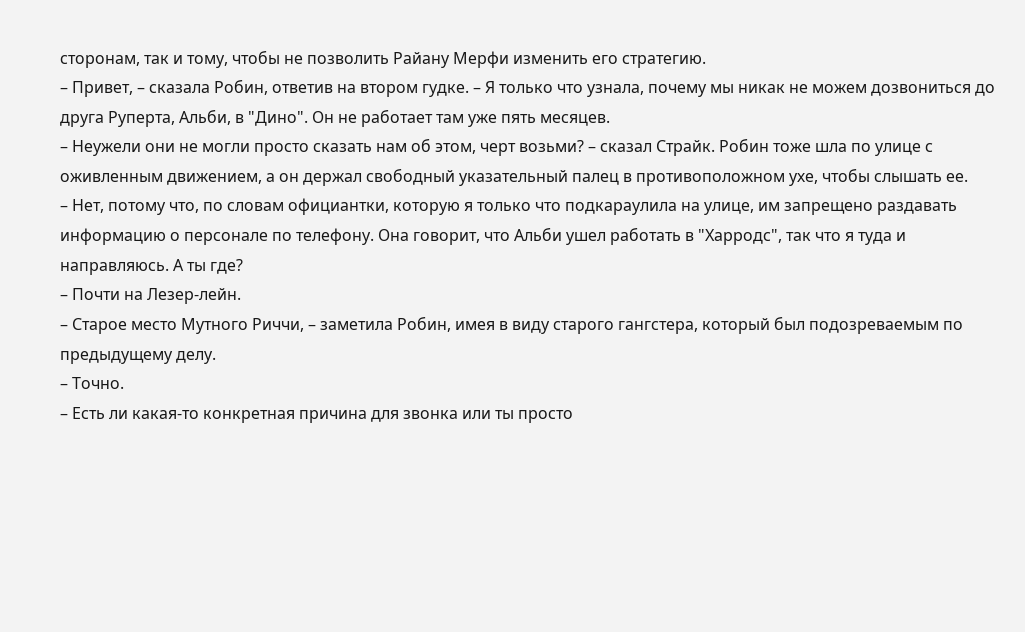сторонам, так и тому, чтобы не позволить Райану Мерфи изменить его стратегию.
– Привет, – сказала Робин, ответив на втором гудке. – Я только что узнала, почему мы никак не можем дозвониться до друга Руперта, Альби, в "Дино". Он не работает там уже пять месяцев.
– Неужели они не могли просто сказать нам об этом, черт возьми? – сказал Страйк. Робин тоже шла по улице с оживленным движением, а он держал свободный указательный палец в противоположном ухе, чтобы слышать ее.
– Нет, потому что, по словам официантки, которую я только что подкараулила на улице, им запрещено раздавать информацию о персонале по телефону. Она говорит, что Альби ушел работать в "Харродс", так что я туда и направляюсь. А ты где?
– Почти на Лезер-лейн.
– Старое место Мутного Риччи, – заметила Робин, имея в виду старого гангстера, который был подозреваемым по предыдущему делу.
– Точно.
– Есть ли какая-то конкретная причина для звонка или ты просто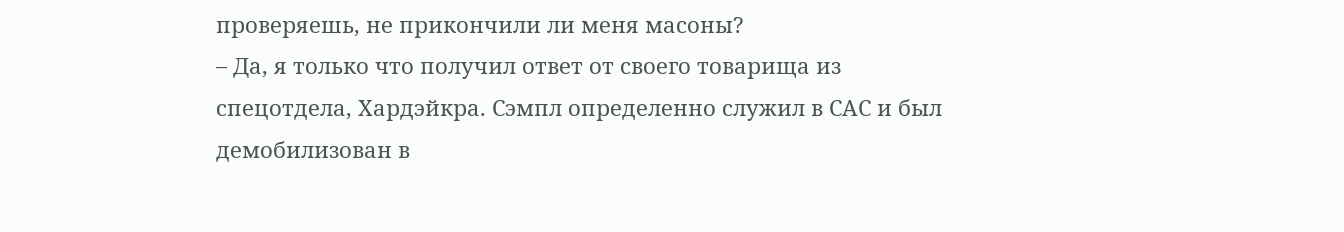проверяешь, не прикончили ли меня масоны?
– Да, я только что получил ответ от своего товарища из спецотдела, Хардэйкра. Сэмпл определенно служил в САС и был демобилизован в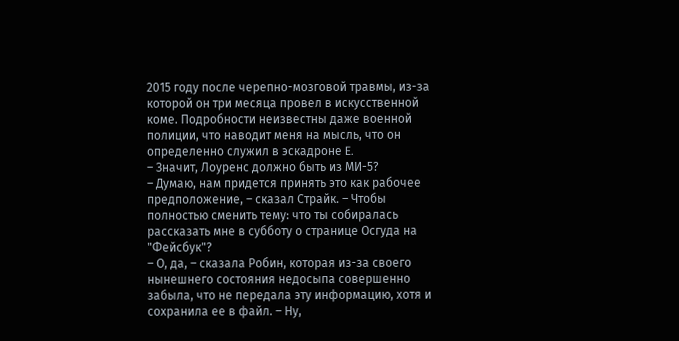2015 году после черепно-мозговой травмы, из-за которой он три месяца провел в искусственной коме. Подробности неизвестны даже военной полиции, что наводит меня на мысль, что он определенно служил в эскадроне E.
– Значит, Лоуренс должно быть из МИ-5?
– Думаю, нам придется принять это как рабочее предположение, – сказал Страйк. – Чтобы полностью сменить тему: что ты собиралась рассказать мне в субботу о странице Осгуда на "Фейсбук"?
– О, да, – сказала Робин, которая из-за своего нынешнего состояния недосыпа совершенно забыла, что не передала эту информацию, хотя и сохранила ее в файл. – Ну,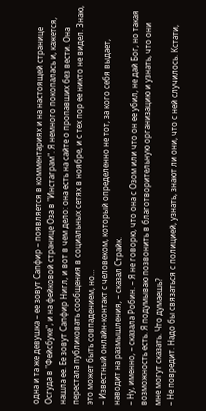одна и та же девушка – ее зовут Сапфир – появляется в комментариях и на настоящей странице Осгуда в "Фейсбуке", и на фейковой странице Оза в "Инстаграм". Я немного покопалась и, кажется, нашла ее. Ее зовут Сапфир Нигл, и вот в чем дело: она есть на сайте о пропавших без вести. Она перестала публиковать сообщения в социальных сетях в ноябре, и с тех пор ее никто не видел. Знаю, это может быть совпадением, но…
– Известный онлайн-контакт с человеком, который определенно не тот, за кого себя выдает, наводит на размышления, – сказал Страйк.
– Ну, именно, – сказала Робин. – Я не говорю, что она с Озом или что он ее убил, не дай Бог, но такая возможность есть. Я подумываю позвонить в благотворительную организацию и узнать, что они мне могут сказать. Что думаешь?
– Не повредит. Надо бы связаться с полицией, узнать, знают ли они, что с ней случилось. Кстати,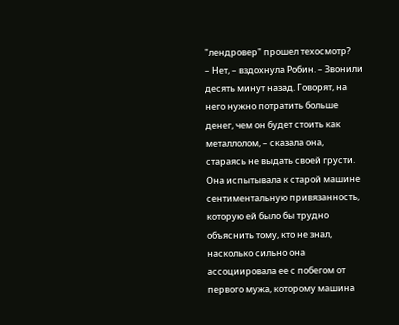"лендровер" прошел техосмотр?
– Нет, – вздохнула Робин. – Звонили десять минут назад. Говорят, на него нужно потратить больше денег, чем он будет стоить как металлолом, – сказала она, стараясь не выдать своей грусти. Она испытывала к старой машине сентиментальную привязанность, которую ей было бы трудно объяснить тому, кто не знал, насколько сильно она ассоциировала ее с побегом от первого мужа, которому машина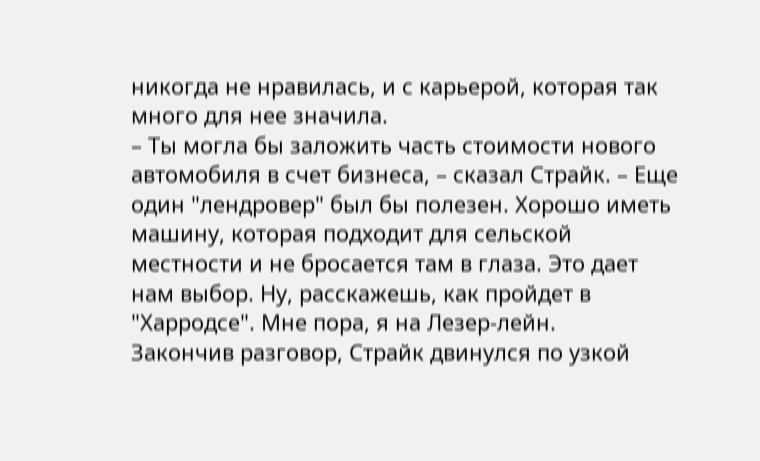никогда не нравилась, и с карьерой, которая так много для нее значила.
– Ты могла бы заложить часть стоимости нового автомобиля в счет бизнеса, – сказал Страйк. – Еще один "лендровер" был бы полезен. Хорошо иметь машину, которая подходит для сельской местности и не бросается там в глаза. Это дает нам выбор. Ну, расскажешь, как пройдет в "Харродсе". Мне пора, я на Лезер-лейн.
Закончив разговор, Страйк двинулся по узкой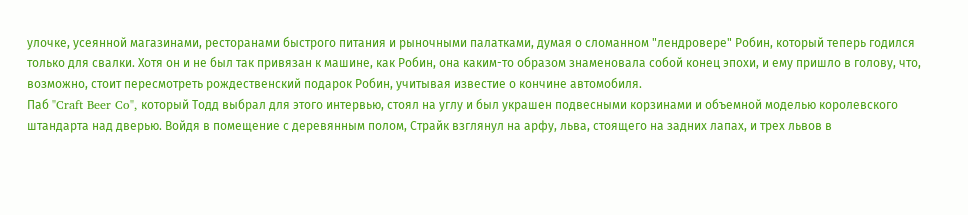улочке, усеянной магазинами, ресторанами быстрого питания и рыночными палатками, думая о сломанном "лендровере" Робин, который теперь годился только для свалки. Хотя он и не был так привязан к машине, как Робин, она каким-то образом знаменовала собой конец эпохи, и ему пришло в голову, что, возможно, стоит пересмотреть рождественский подарок Робин, учитывая известие о кончине автомобиля.
Паб "Craft Beer Co", который Тодд выбрал для этого интервью, стоял на углу и был украшен подвесными корзинами и объемной моделью королевского штандарта над дверью. Войдя в помещение с деревянным полом, Страйк взглянул на арфу, льва, стоящего на задних лапах, и трех львов в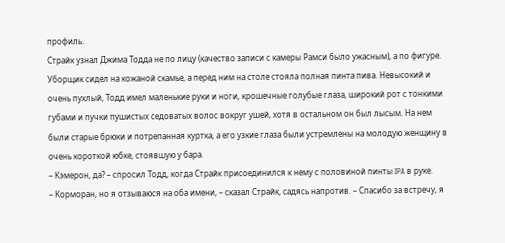профиль.
Страйк узнал Джима Тодда не по лицу (качество записи с камеры Рамси было ужасным), а по фигуре. Уборщик сидел на кожаной скамье, а перед ним на столе стояла полная пинта пива. Невысокий и очень пухлый, Тодд имел маленькие руки и ноги, крошечные голубые глаза, широкий рот с тонкими губами и пучки пушистых седоватых волос вокруг ушей, хотя в остальном он был лысым. На нем были старые брюки и потрепанная куртка, а его узкие глаза были устремлены на молодую женщину в очень короткой юбке, стоявшую у бара.
– Кэмерон, да? – спросил Тодд, когда Страйк присоединился к нему с половиной пинты IPA в руке.
– Корморан, но я отзываюся на оба имени, – сказал Страйк, садясь напротив. – Спасибо за встречу, я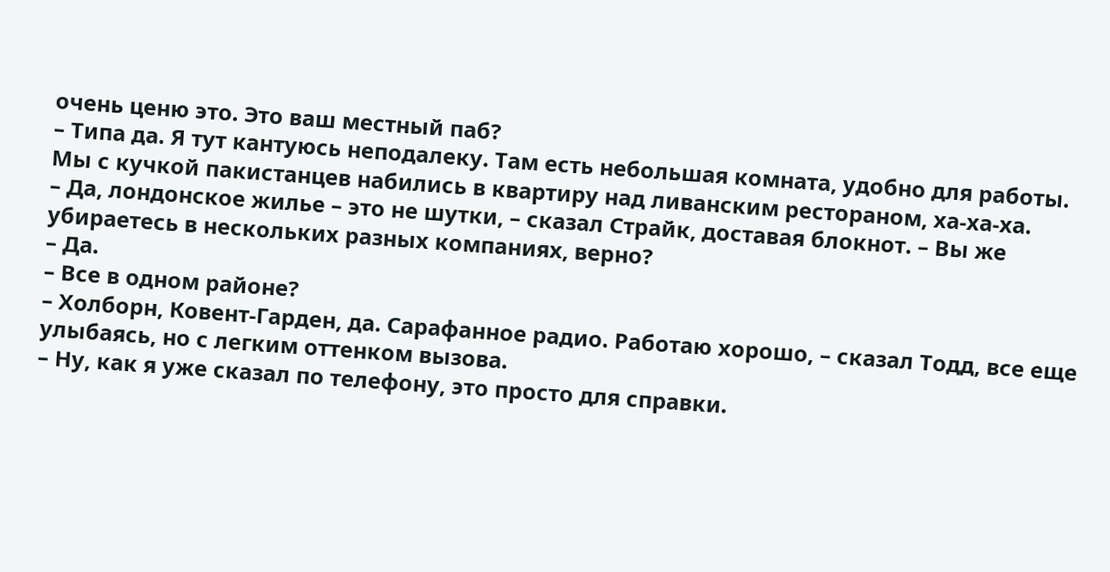очень ценю это. Это ваш местный паб?
– Типа да. Я тут кантуюсь неподалеку. Там есть небольшая комната, удобно для работы. Мы с кучкой пакистанцев набились в квартиру над ливанским рестораном, ха-ха-ха.
– Да, лондонское жилье – это не шутки, – сказал Страйк, доставая блокнот. – Вы же убираетесь в нескольких разных компаниях, верно?
– Да.
– Все в одном районе?
– Холборн, Ковент-Гарден, да. Сарафанное радио. Работаю хорошо, – сказал Тодд, все еще улыбаясь, но с легким оттенком вызова.
– Ну, как я уже сказал по телефону, это просто для справки.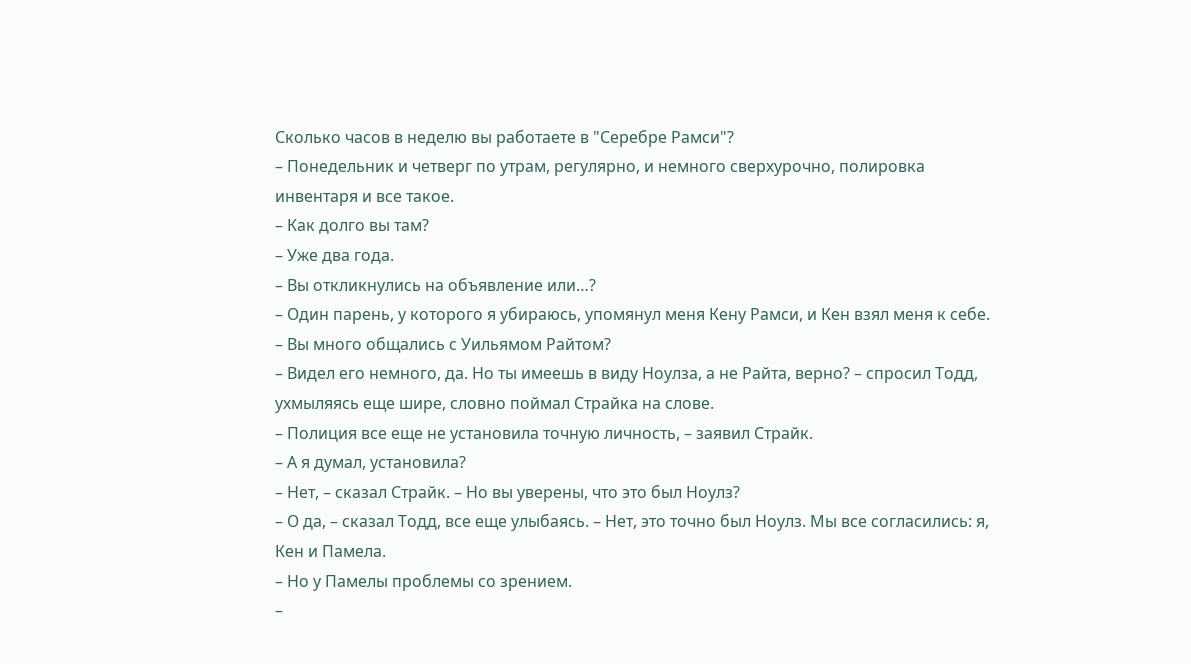Сколько часов в неделю вы работаете в "Серебре Рамси"?
– Понедельник и четверг по утрам, регулярно, и немного сверхурочно, полировка инвентаря и все такое.
– Как долго вы там?
– Уже два года.
– Вы откликнулись на объявление или…?
– Один парень, у которого я убираюсь, упомянул меня Кену Рамси, и Кен взял меня к себе.
– Вы много общались с Уильямом Райтом?
– Видел его немного, да. Но ты имеешь в виду Ноулза, а не Райта, верно? – спросил Тодд, ухмыляясь еще шире, словно поймал Страйка на слове.
– Полиция все еще не установила точную личность, – заявил Страйк.
– А я думал, установила?
– Нет, – сказал Страйк. – Но вы уверены, что это был Ноулз?
– О да, – сказал Тодд, все еще улыбаясь. – Нет, это точно был Ноулз. Мы все согласились: я, Кен и Памела.
– Но у Памелы проблемы со зрением.
–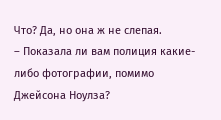Что? Да, но она ж не слепая.
– Показала ли вам полиция какие-либо фотографии, помимо Джейсона Ноулза?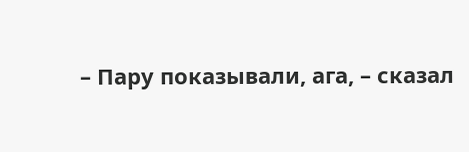– Пару показывали, ага, – сказал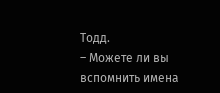Тодд.
– Можете ли вы вспомнить имена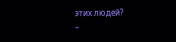этих людей?
–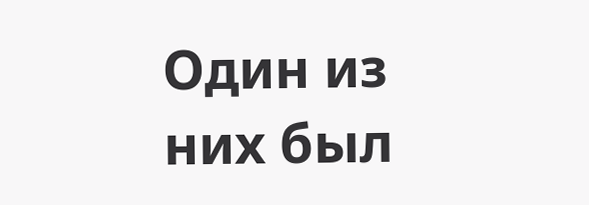Один из них был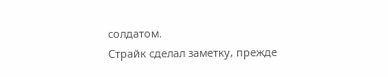солдатом.
Страйк сделал заметку, прежде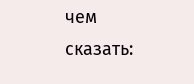чем сказать: